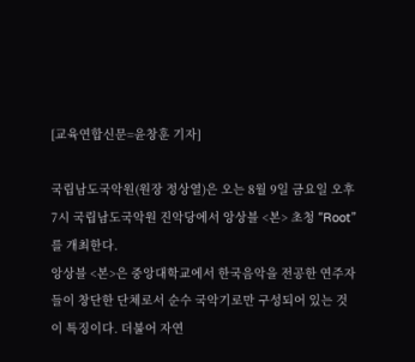[교육연합신문=윤창훈 기자]

국립남도국악원(원장 정상열)은 오는 8월 9일 금요일 오후 7시 국립남도국악원 진악당에서 앙상블 <본> 초청 “Root”를 개최한다.
앙상블 <본>은 중앙대학교에서 한국음악을 전공한 연주자들이 창단한 단체로서 순수 국악기로만 구성되어 있는 것이 특징이다. 더불어 자연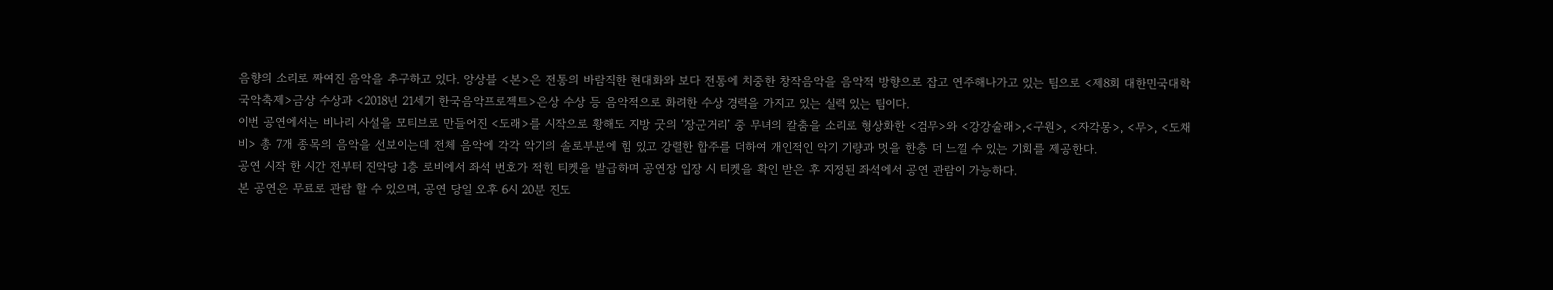음향의 소리로 짜여진 음악을 추구하고 있다. 앙상블 <본>은 전통의 바람직한 현대화와 보다 전통에 치중한 창작음악을 음악적 방향으로 잡고 연주해나가고 있는 팀으로 <제8회 대한민국대학국악축제>금상 수상과 <2018년 21세기 한국음악프로젝트>은상 수상 등 음악적으로 화려한 수상 경력을 가지고 있는 실력 있는 팀이다.
이번 공연에서는 비나리 사설을 모티브로 만들어진 <도래>를 시작으로 황해도 지방 굿의 ‘장군거리’ 중 무녀의 칼춤을 소리로 형상화한 <검무>와 <강강술래>,<구원>, <자각몽>, <무>, <도채비> 총 7개 종목의 음악을 선보이는데 전체 음악에 각각 악기의 솔로부분에 힘 있고 강렬한 합주를 더하여 개인적인 악기 기량과 멋을 한층 더 느낄 수 있는 기회를 제공한다.
공연 시작 한 시간 전부터 진악당 1층 로비에서 좌석 번호가 적힌 티켓을 발급하며 공연장 입장 시 티켓을 확인 받은 후 지정된 좌석에서 공연 관람이 가능하다.
본 공연은 무료로 관람 할 수 있으며, 공연 당일 오후 6시 20분 진도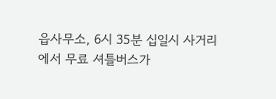읍사무소, 6시 35분 십일시 사거리에서 무료 셔틀버스가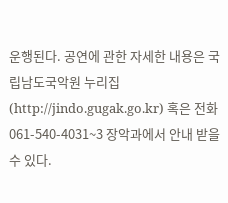운행된다. 공연에 관한 자세한 내용은 국립남도국악원 누리집(http://jindo.gugak.go.kr) 혹은 전화 061-540-4031~3 장악과에서 안내 받을 수 있다.